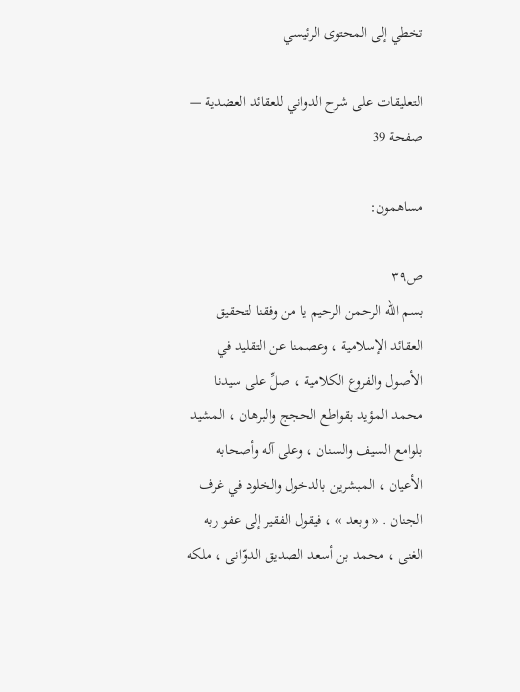تخطي إلى المحتوى الرئيسي

التعليقات على شرح الدواني للعقائد العضدية — صفحة 39

مساهمون:

ص٣٩
بسم الله الرحمن الرحيم يا من وفقنا لتحقيق العقائد الإسلامية ، وعصمنا عن التقليد في الأصول والفروع الكلامية ، صلِّ على سيدنا محمد المؤيد بقواطع الحجج والبرهان ، المشيد بلوامع السيف والسنان ، وعلى آله وأصحابه الأعيان ، المبشرين بالدخول والخلود في غرف الجنان . « وبعد » ، فيقول الفقير إلى عفو ربه الغنى ، محمد بن أسعد الصديق الدوّانى ، ملكه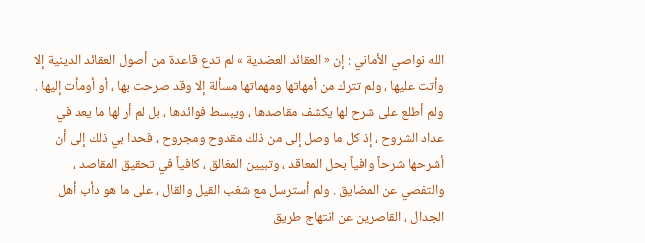الله نواصي الأماني : إن « العقائد العضدية » لم تدع قاعدة من أصول العقائد الدينية إلا وأتت عليها ، ولم تترك من أمهاتها ومهماتها مسألة إلا وقد صرحت بها ، أو أومأت إليها . ولم أطلع على شرح لها يكشف مقاصدها ، ويبسط فوائدها ، بل لم أر لها ما يعد في عداد الشروح ، إذ كل ما وصل إلى من ذلك مقدوح ومجروح ، فحدا بي ذلك إلى أن أشرحها شرحاً وافياً بحل المعاقد ، وتبيين المغالق ، كافياً في تحقيق المقاصد ، والتفصي عن المضايق . ولم أسترسل مع شغب القيل والقال ، على ما هو دأب أهل الجدال ، القاصرين عن انتهاج طريق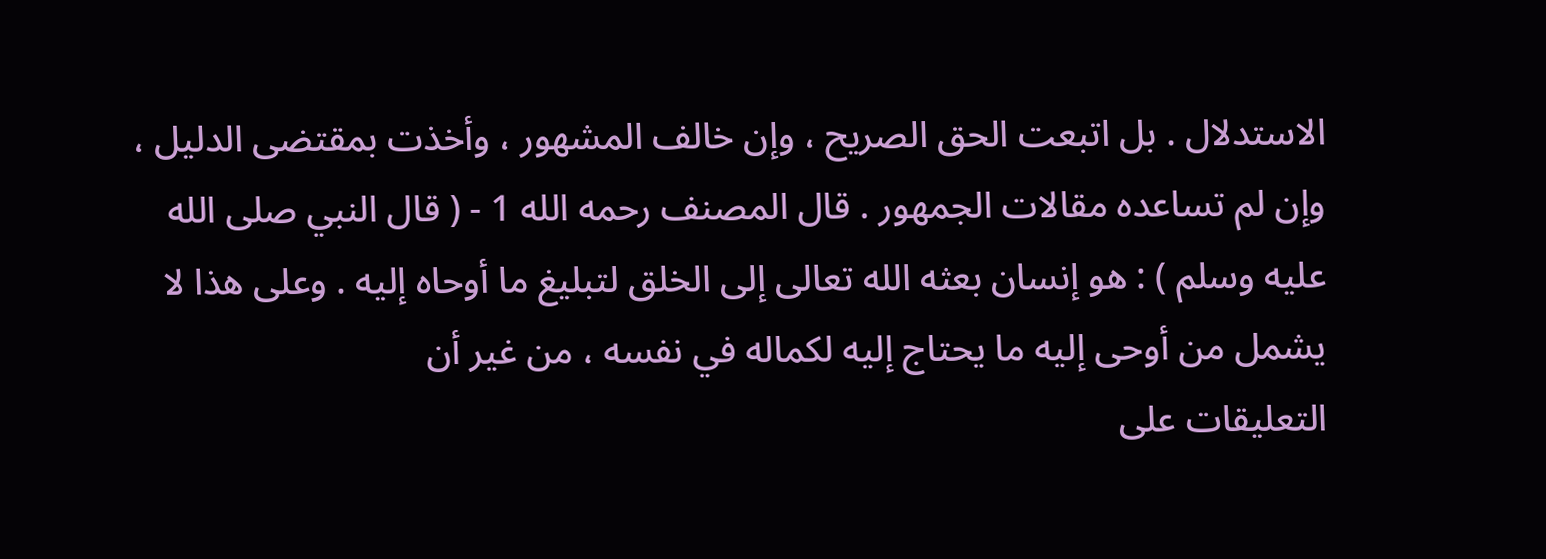الاستدلال . بل اتبعت الحق الصريح ، وإن خالف المشهور ، وأخذت بمقتضى الدليل ، وإن لم تساعده مقالات الجمهور . قال المصنف رحمه الله 1 - ( قال النبي صلى الله عليه وسلم ) : هو إنسان بعثه الله تعالى إلى الخلق لتبليغ ما أوحاه إليه . وعلى هذا لا يشمل من أوحى إليه ما يحتاج إليه لكماله في نفسه ، من غير أن
التعليقات على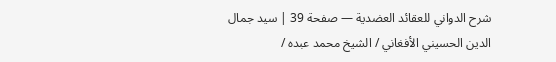شرح الدواني للعقائد العضدية — صفحة 39 | سيد جمال الدين الحسيني الأفغاني / الشيخ محمد عبده /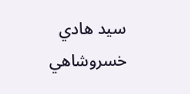سيد هادي خسروشاهي